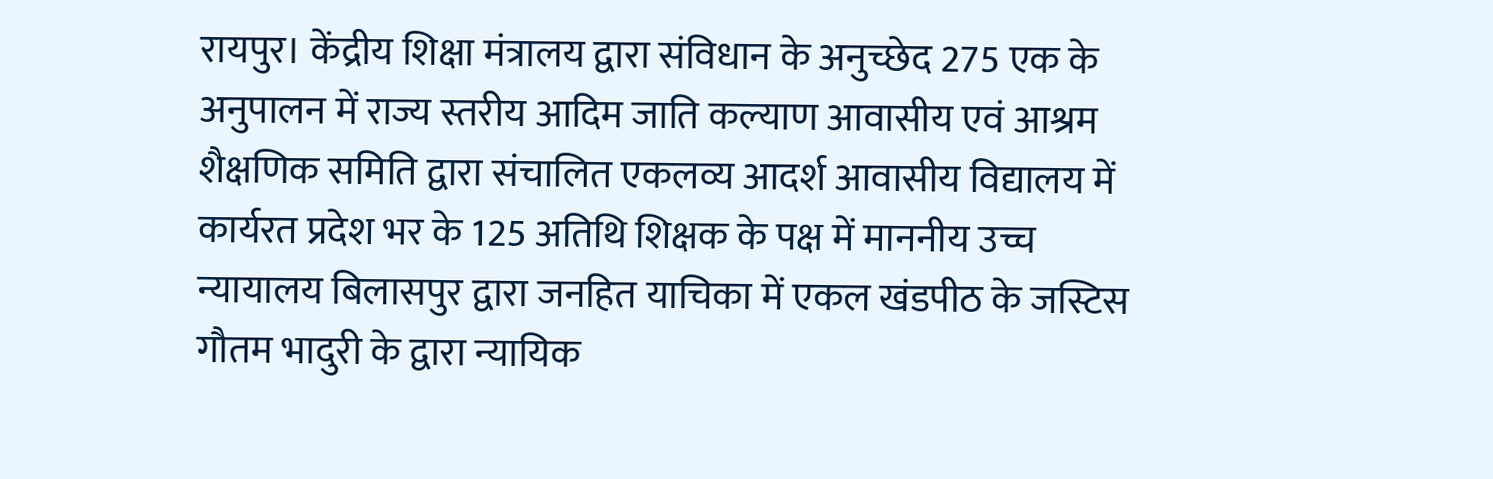रायपुर। केंद्रीय शिक्षा मंत्रालय द्वारा संविधान के अनुच्छेद 275 एक के अनुपालन में राज्य स्तरीय आदिम जाति कल्याण आवासीय एवं आश्रम शैक्षणिक समिति द्वारा संचालित एकलव्य आदर्श आवासीय विद्यालय में कार्यरत प्रदेश भर के 125 अतिथि शिक्षक के पक्ष में माननीय उच्च न्यायालय बिलासपुर द्वारा जनहित याचिका में एकल खंडपीठ के जस्टिस गौतम भादुरी के द्वारा न्यायिक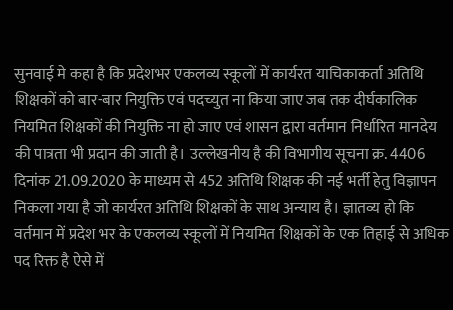सुनवाई मे कहा है कि प्रदेशभर एकलव्य स्कूलों में कार्यरत याचिकाकर्ता अतिथि शिक्षकों को बार-बार नियुक्ति एवं पदच्युत ना किया जाए जब तक दीर्घकालिक नियमित शिक्षकों की नियुक्ति ना हो जाए एवं शासन द्वारा वर्तमान निर्धारित मानदेय की पात्रता भी प्रदान की जाती है। उल्लेखनीय है की विभागीय सूचना क्र. 4406 दिनांक 21.09.2020 के माध्यम से 452 अतिथि शिक्षक की नई भर्ती हेतु विज्ञापन निकला गया है जो कार्यरत अतिथि शिक्षकों के साथ अन्याय है। ज्ञातव्य हो कि वर्तमान में प्रदेश भर के एकलव्य स्कूलों में नियमित शिक्षकों के एक तिहाई से अधिक पद रिक्त है ऐसे में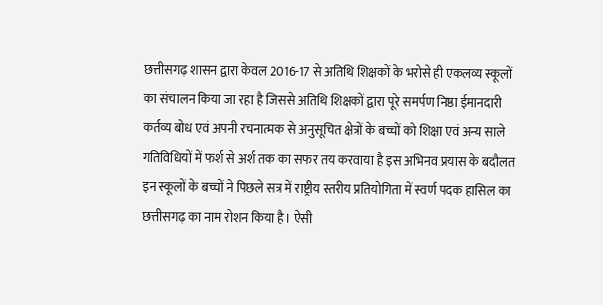छत्तीसगढ़ शासन द्वारा केवल 2016-17 से अतिथि शिक्षकों के भरोसे ही एकलव्य स्कूलों का संचालन किया जा रहा है जिससे अतिथि शिक्षकों द्वारा पूरे समर्पण निष्ठा ईमानदारी कर्तव्य बोध एवं अपनी रचनात्मक से अनुसूचित क्षेत्रों के बच्चों को शिक्षा एवं अन्य साले गतिविधियों में फर्श से अर्श तक का सफर तय करवाया है इस अभिनव प्रयास के बदौलत इन स्कूलों के बच्चों ने पिछले सत्र में राष्ट्रीय स्तरीय प्रतियोगिता में स्वर्ण पदक हासिल का छत्तीसगढ़ का नाम रोशन किया है। ऐसी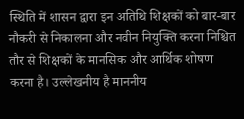स्थिति में शासन द्वारा इन अतिथि शिक्षकों को बार-बार नौकरी से निकालना और नवीन नियुक्ति करना निश्चित तौर से शिक्षकों के मानसिक और आर्थिक शोषण करना है। उल्लेखनीय है माननीय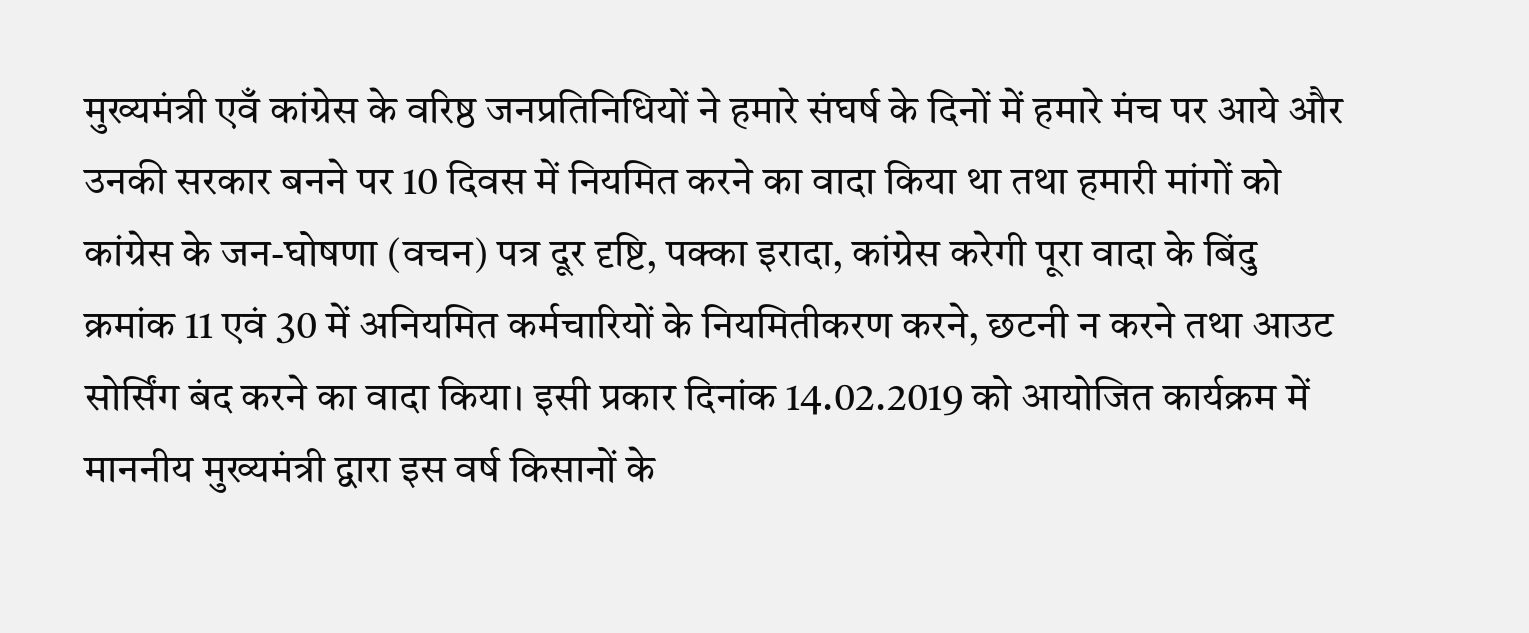मुख्यमंत्री एवँ कांग्रेस के वरिष्ठ जनप्रतिनिधियों ने हमारे संघर्ष के दिनों में हमारे मंच पर आये और उनकी सरकार बनने पर 10 दिवस में नियमित करने का वादा किया था तथा हमारी मांगों को कांग्रेस के जन-घोषणा (वचन) पत्र दूर दृष्टि, पक्का इरादा, कांग्रेस करेगी पूरा वादा के बिंदु क्रमांक 11 एवं 30 में अनियमित कर्मचारियों के नियमितीकरण करने, छटनी न करने तथा आउट सोर्सिंग बंद करने का वादा किया। इसी प्रकार दिनांक 14.02.2019 को आयोजित कार्यक्रम में माननीय मुख्यमंत्री द्वारा इस वर्ष किसानों के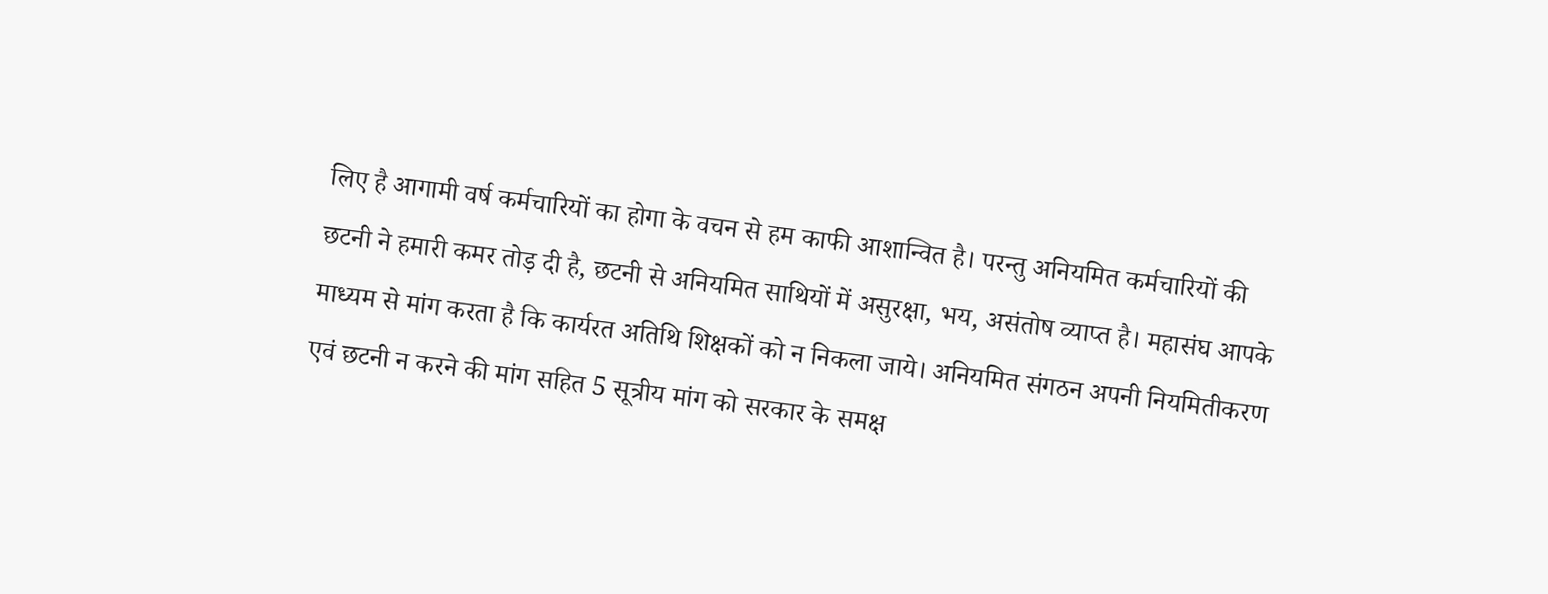लिए है आगामी वर्ष कर्मचारियों का होगा के वचन से हम काफी आशान्वित है। परन्तु अनियमित कर्मचारियों की छटनी ने हमारी कमर तोड़ दी है, छटनी से अनियमित साथियों में असुरक्षा, भय, असंतोष व्याप्त है। महासंघ आपके माध्यम से मांग करता है कि कार्यरत अतिथि शिक्षकों को न निकला जाये। अनियमित संगठन अपनी नियमितीकरण एवं छटनी न करने की मांग सहित 5 सूत्रीय मांग को सरकार के समक्ष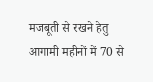मजबूती से रखने हेतु आगामी महीनों में 70 से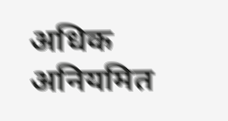अधिक अनियमित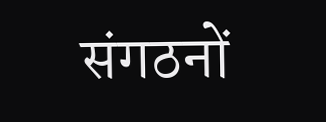संगठनों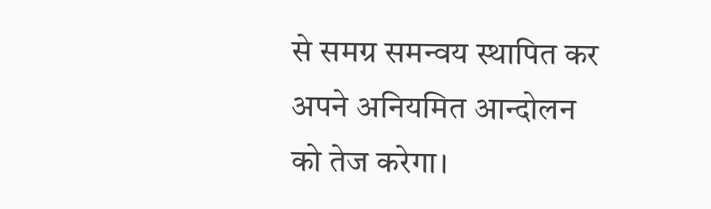से समग्र समन्वय स्थापित कर अपने अनियमित आन्दोलन को तेज करेगा।